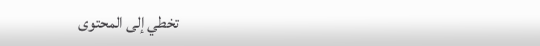تخطي إلى المحتوى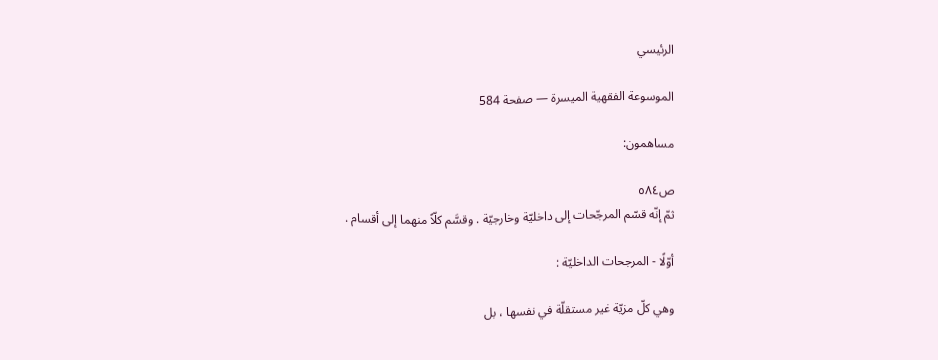الرئيسي

الموسوعة الفقهية الميسرة — صفحة 584

مساهمون:

ص٥٨٤
ثمّ إنّه قسّم المرجّحات إلى داخليّة وخارجيّة . وقسَّم كلّاً منهما إلى أقسام .

أوّلًا - المرجحات الداخليّة :

وهي كلّ مزيّة غير مستقلّة في نفسها ، بل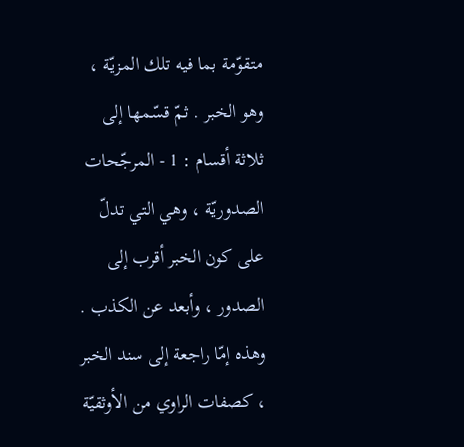متقوّمة بما فيه تلك المزيّة ، وهو الخبر . ثمّ قسّمها إلى ثلاثة أقسام : 1 - المرجّحات الصدوريّة ، وهي التي تدلّ على كون الخبر أقرب إلى الصدور ، وأبعد عن الكذب . وهذه إمّا راجعة إلى سند الخبر ، كصفات الراوي من الأوثقيّة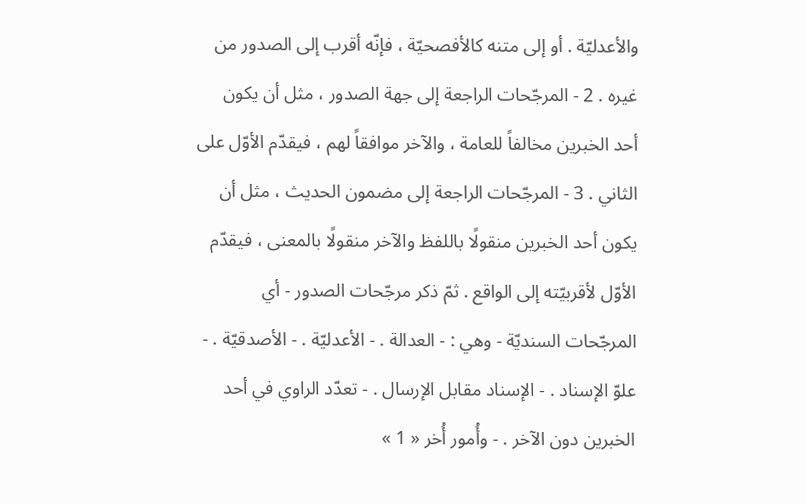والأعدليّة . أو إلى متنه كالأفصحيّة ، فإنّه أقرب إلى الصدور من غيره . 2 - المرجّحات الراجعة إلى جهة الصدور ، مثل أن يكون أحد الخبرين مخالفاً للعامة ، والآخر موافقاً لهم ، فيقدّم الأوّل على الثاني . 3 - المرجّحات الراجعة إلى مضمون الحديث ، مثل أن يكون أحد الخبرين منقولًا باللفظ والآخر منقولًا بالمعنى ، فيقدّم الأوّل لأقربيّته إلى الواقع . ثمّ ذكر مرجّحات الصدور - أي المرجّحات السنديّة - وهي : - العدالة . - الأعدليّة . - الأصدقيّة . - علوّ الإسناد . - الإسناد مقابل الإرسال . - تعدّد الراوي في أحد الخبرين دون الآخر . - وأُمور أُخر « 1 »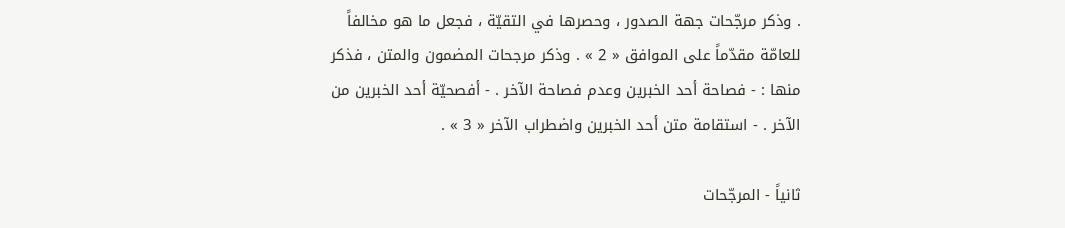. وذكر مرجّحات جهة الصدور ، وحصرها في التقيّة ، فجعل ما هو مخالفاً للعامّة مقدّماً على الموافق « 2 » . وذكر مرجحات المضمون والمتن ، فذكر منها : - فصاحة أحد الخبرين وعدم فصاحة الآخر . - أفصحيّة أحد الخبرين من الآخر . - استقامة متن أحد الخبرين واضطراب الآخر « 3 » .

ثانياً - المرجّحات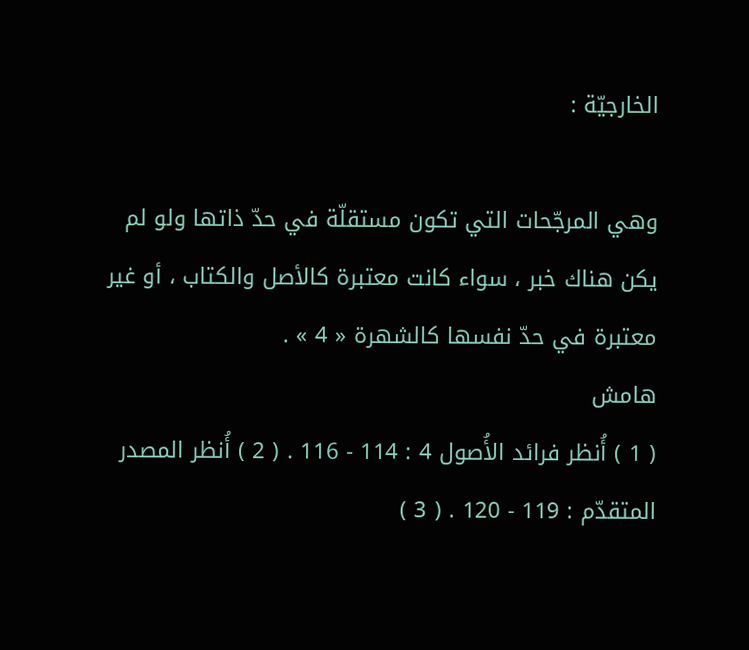الخارجيّة :

وهي المرجّحات التي تكون مستقلّة في حدّ ذاتها ولو لم يكن هناك خبر ، سواء كانت معتبرة كالأصل والكتاب ، أو غير معتبرة في حدّ نفسها كالشهرة « 4 » .
هامش
( 1 ) أُنظر فرائد الأُصول 4 : 114 - 116 . ( 2 ) أُنظر المصدر المتقدّم : 119 - 120 . ( 3 )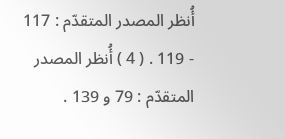أُنظر المصدر المتقدّم : 117 - 119 . ( 4 ) أُنظر المصدر المتقدّم : 79 و 139 .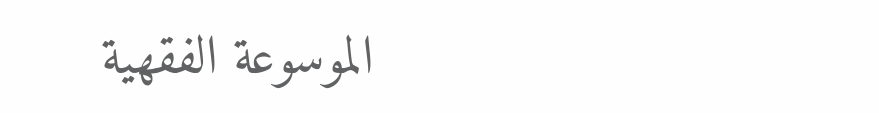الموسوعة الفقهية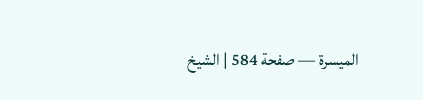الميسرة — صفحة 584 | الشيخ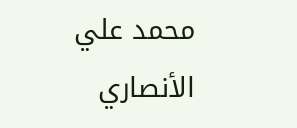محمد علي الأنصاري